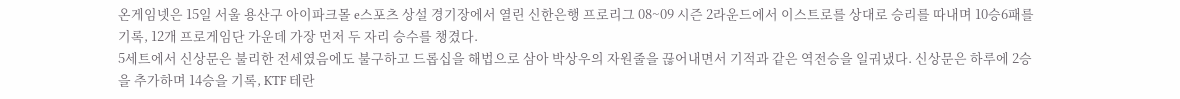온게임넷은 15일 서울 용산구 아이파크몰 e스포츠 상설 경기장에서 열린 신한은행 프로리그 08~09 시즌 2라운드에서 이스트로를 상대로 승리를 따내며 10승6패를 기록, 12개 프로게임단 가운데 가장 먼저 두 자리 승수를 챙겼다.
5세트에서 신상문은 불리한 전세였음에도 불구하고 드롭십을 해법으로 삼아 박상우의 자원줄을 끊어내면서 기적과 같은 역전승을 일궈냈다. 신상문은 하루에 2승을 추가하며 14승을 기록, KTF 테란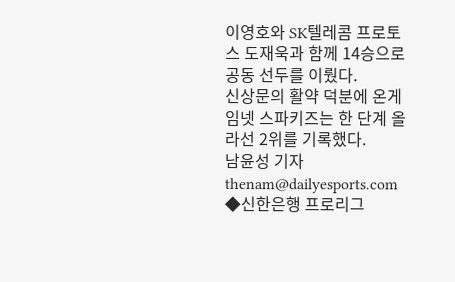이영호와 SK텔레콤 프로토스 도재욱과 함께 14승으로 공동 선두를 이뤘다.
신상문의 활약 덕분에 온게임넷 스파키즈는 한 단계 올라선 2위를 기록했다.
남윤성 기자 thenam@dailyesports.com
◆신한은행 프로리그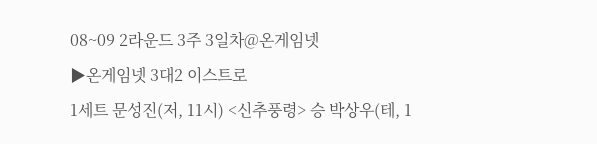08~09 2라운드 3주 3일차@온게임넷
▶온게임넷 3대2 이스트로
1세트 문성진(저, 11시) <신추풍령> 승 박상우(테, 1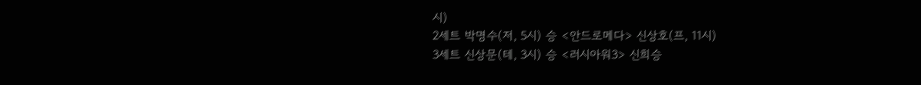시)
2세트 박명수(저, 5시) 승 <안드로메다> 신상호(프, 11시)
3세트 신상문(테, 3시) 승 <러시아워3> 신희승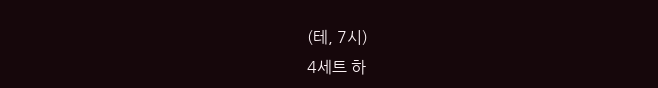(테, 7시)
4세트 하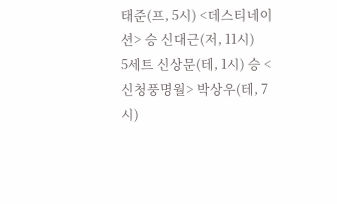태준(프, 5시) <데스티네이션> 승 신대근(저, 11시)
5세트 신상문(테, 1시) 승 <신청풍명월> 박상우(테, 7시)